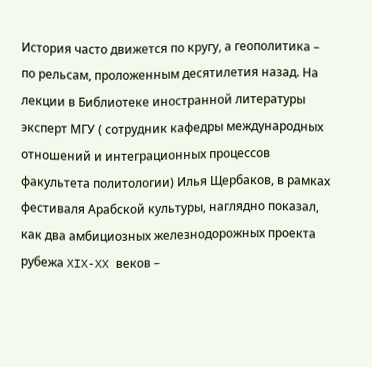История часто движется по кругу, а геополитика – по рельсам, проложенным десятилетия назад. На лекции в Библиотеке иностранной литературы эксперт МГУ ( сотрудник кафедры международных отношений и интеграционных процессов факультета политологии) Илья Щербаков, в рамках фестиваля Арабской культуры, наглядно показал, как два амбициозных железнодорожных проекта рубежа XIX-XX веков –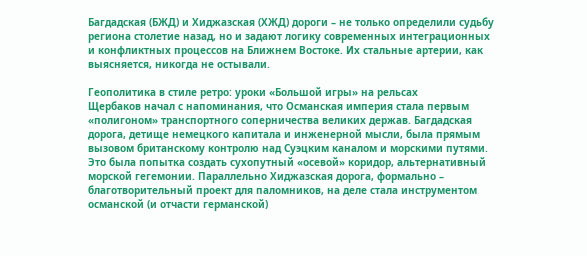Багдадская (БЖД) и Хиджазская (ХЖД) дороги – не только определили судьбу региона столетие назад, но и задают логику современных интеграционных и конфликтных процессов на Ближнем Востоке. Их стальные артерии, как выясняется, никогда не остывали.

Геополитика в стиле ретро: уроки «Большой игры» на рельсах
Щербаков начал с напоминания, что Османская империя стала первым «полигоном» транспортного соперничества великих держав. Багдадская дорога, детище немецкого капитала и инженерной мысли, была прямым вызовом британскому контролю над Суэцким каналом и морскими путями. Это была попытка создать сухопутный «осевой» коридор, альтернативный морской гегемонии. Параллельно Хиджазская дорога, формально – благотворительный проект для паломников, на деле стала инструментом османской (и отчасти германской)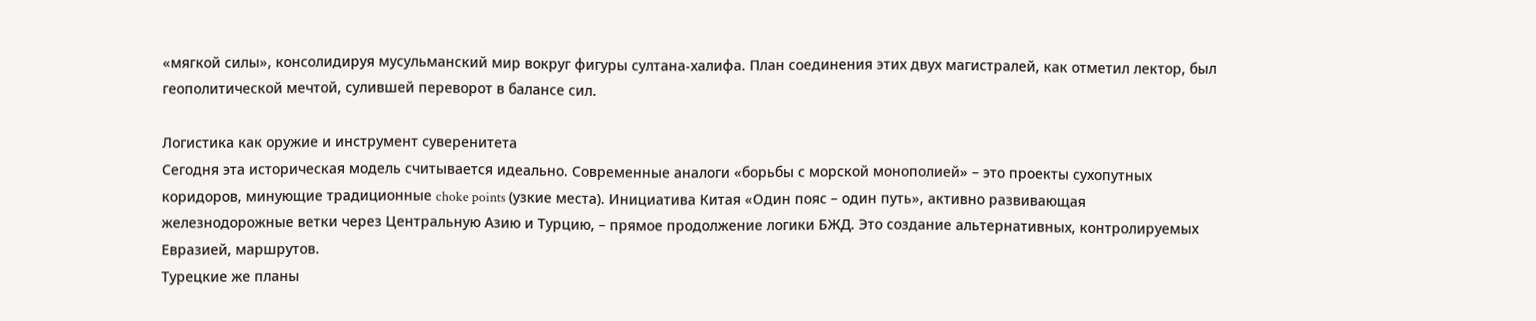«мягкой силы», консолидируя мусульманский мир вокруг фигуры султана-халифа. План соединения этих двух магистралей, как отметил лектор, был геополитической мечтой, сулившей переворот в балансе сил.

Логистика как оружие и инструмент суверенитета
Сегодня эта историческая модель считывается идеально. Современные аналоги «борьбы с морской монополией» – это проекты сухопутных коридоров, минующие традиционные choke points (узкие места). Инициатива Китая «Один пояс – один путь», активно развивающая железнодорожные ветки через Центральную Азию и Турцию, – прямое продолжение логики БЖД. Это создание альтернативных, контролируемых Евразией, маршрутов.
Турецкие же планы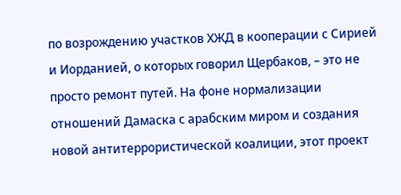по возрождению участков ХЖД в кооперации с Сирией и Иорданией, о которых говорил Щербаков, – это не просто ремонт путей. На фоне нормализации отношений Дамаска с арабским миром и создания новой антитеррористической коалиции, этот проект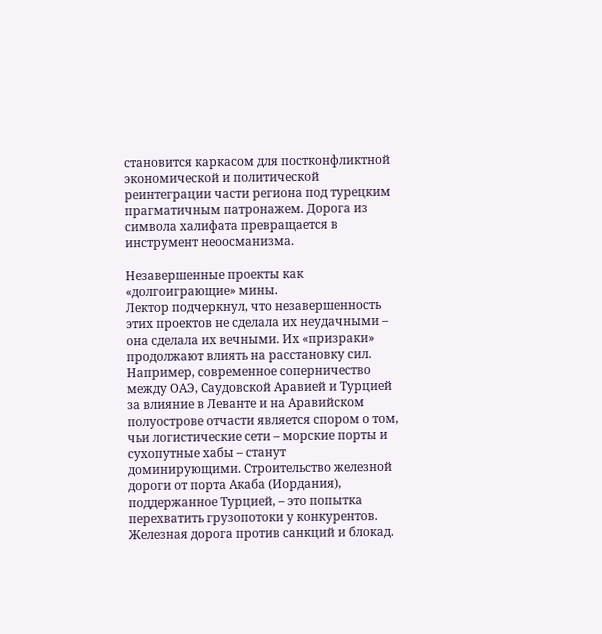становится каркасом для постконфликтной экономической и политической реинтеграции части региона под турецким прагматичным патронажем. Дорога из символа халифата превращается в инструмент неоосманизма.

Незавершенные проекты как «долгоиграющие» мины.
Лектор подчеркнул, что незавершенность этих проектов не сделала их неудачными – она сделала их вечными. Их «призраки» продолжают влиять на расстановку сил. Например, современное соперничество между ОАЭ, Саудовской Аравией и Турцией за влияние в Леванте и на Аравийском полуострове отчасти является спором о том, чьи логистические сети – морские порты и сухопутные хабы – станут доминирующими. Строительство железной дороги от порта Акаба (Иордания), поддержанное Турцией, – это попытка перехватить грузопотоки у конкурентов.
Железная дорога против санкций и блокад.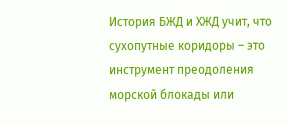История БЖД и ХЖД учит, что сухопутные коридоры – это инструмент преодоления морской блокады или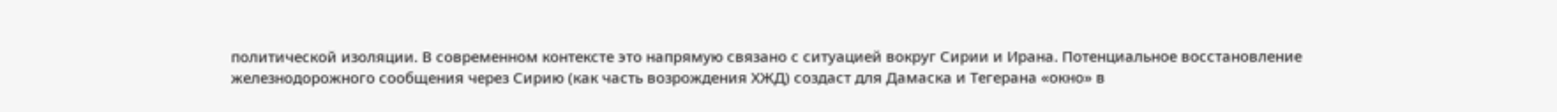политической изоляции. В современном контексте это напрямую связано с ситуацией вокруг Сирии и Ирана. Потенциальное восстановление железнодорожного сообщения через Сирию (как часть возрождения ХЖД) создаст для Дамаска и Тегерана «окно» в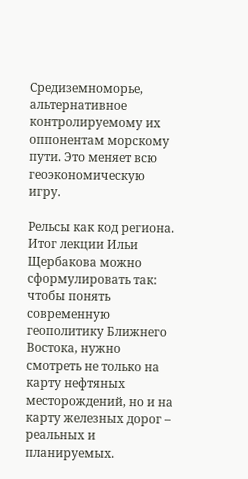Средиземноморье, альтернативное контролируемому их оппонентам морскому пути. Это меняет всю геоэкономическую игру.

Рельсы как код региона.
Итог лекции Ильи Щербакова можно сформулировать так: чтобы понять современную геополитику Ближнего Востока, нужно смотреть не только на карту нефтяных месторождений, но и на карту железных дорог – реальных и планируемых.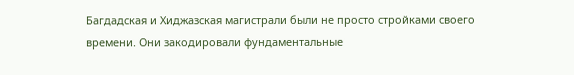Багдадская и Хиджазская магистрали были не просто стройками своего времени. Они закодировали фундаментальные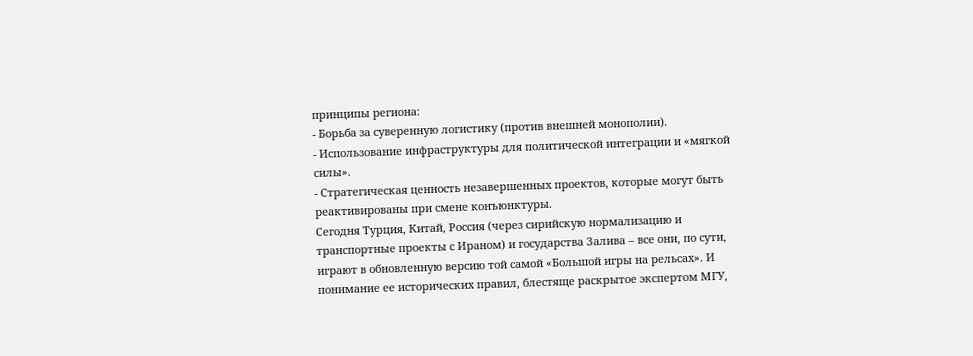принципы региона:
- Борьба за суверенную логистику (против внешней монополии).
- Использование инфраструктуры для политической интеграции и «мягкой силы».
- Стратегическая ценность незавершенных проектов, которые могут быть реактивированы при смене конъюнктуры.
Сегодня Турция, Китай, Россия (через сирийскую нормализацию и транспортные проекты с Ираном) и государства Залива – все они, по сути, играют в обновленную версию той самой «Большой игры на рельсах». И понимание ее исторических правил, блестяще раскрытое экспертом МГУ,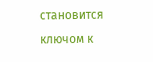становится ключом к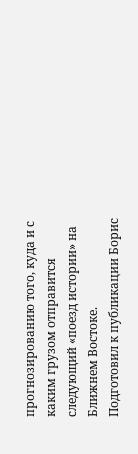прогнозированию того, куда и с каким грузом отправится следующий «поезд истории» на Ближнем Востоке.
Подготовил к публикации Борис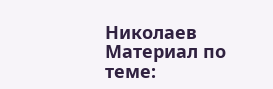Николаев
Материал по теме: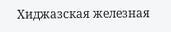Хиджазская железная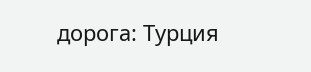дорога: Турция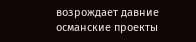возрождает давние османские проекты